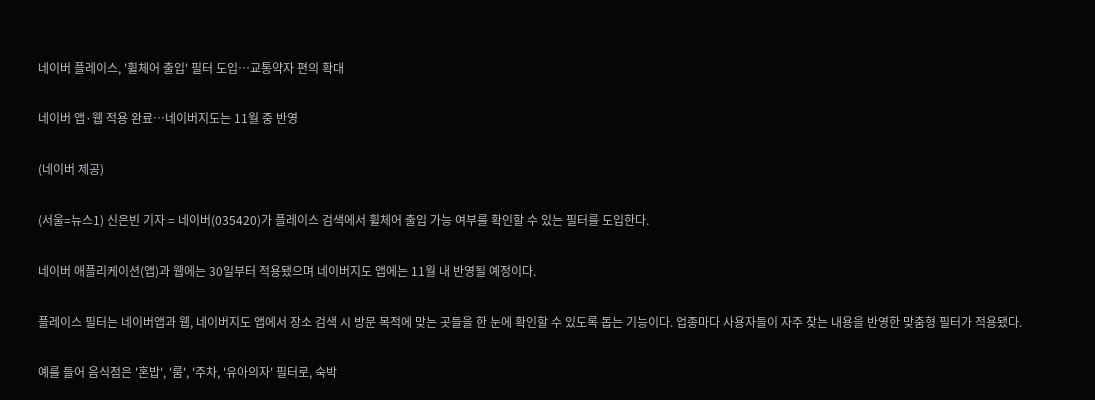네이버 플레이스, '휠체어 출입' 필터 도입…교통약자 편의 확대

네이버 앱·웹 적용 완료…네이버지도는 11월 중 반영

(네이버 제공)

(서울=뉴스1) 신은빈 기자 = 네이버(035420)가 플레이스 검색에서 휠체어 출입 가능 여부를 확인할 수 있는 필터를 도입한다.

네이버 애플리케이션(앱)과 웹에는 30일부터 적용됐으며 네이버지도 앱에는 11월 내 반영될 예정이다.

플레이스 필터는 네이버앱과 웹, 네이버지도 앱에서 장소 검색 시 방문 목적에 맞는 곳들을 한 눈에 확인할 수 있도록 돕는 기능이다. 업종마다 사용자들이 자주 찾는 내용을 반영한 맞춤형 필터가 적용됐다.

예를 들어 음식점은 '혼밥', '룸', '주차, '유아의자' 필터로, 숙박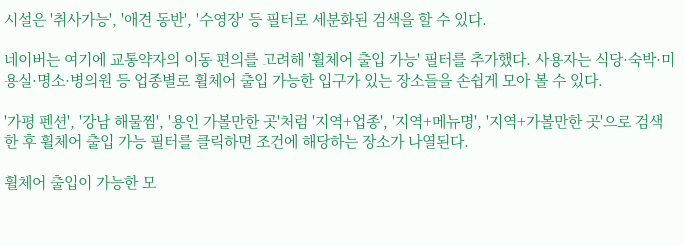시설은 '취사가능', '애견 동반', '수영장' 등 필터로 세분화된 검색을 할 수 있다.

네이버는 여기에 교통약자의 이동 편의를 고려해 '휠체어 출입 가능' 필터를 추가했다. 사용자는 식당·숙박·미용실·명소·병의원 등 업종별로 휠체어 출입 가능한 입구가 있는 장소들을 손쉽게 모아 볼 수 있다.

'가평 펜션', '강남 해물찜', '용인 가볼만한 곳'처럼 '지역+업종', '지역+메뉴명', '지역+가볼만한 곳'으로 검색한 후 휠체어 출입 가능 필터를 클릭하면 조건에 해당하는 장소가 나열된다.

휠체어 출입이 가능한 모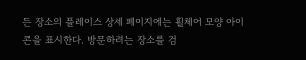든 장소의 플레이스 상세 페이지에는 휠체어 모양 아이콘을 표시한다. 방문하려는 장소를 검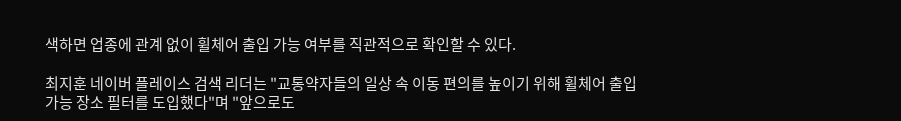색하면 업종에 관계 없이 휠체어 출입 가능 여부를 직관적으로 확인할 수 있다.

최지훈 네이버 플레이스 검색 리더는 "교통약자들의 일상 속 이동 편의를 높이기 위해 휠체어 출입 가능 장소 필터를 도입했다"며 "앞으로도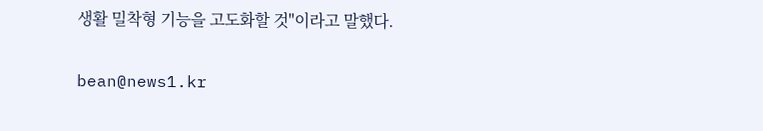생활 밀착형 기능을 고도화할 것"이라고 말했다.

bean@news1.kr